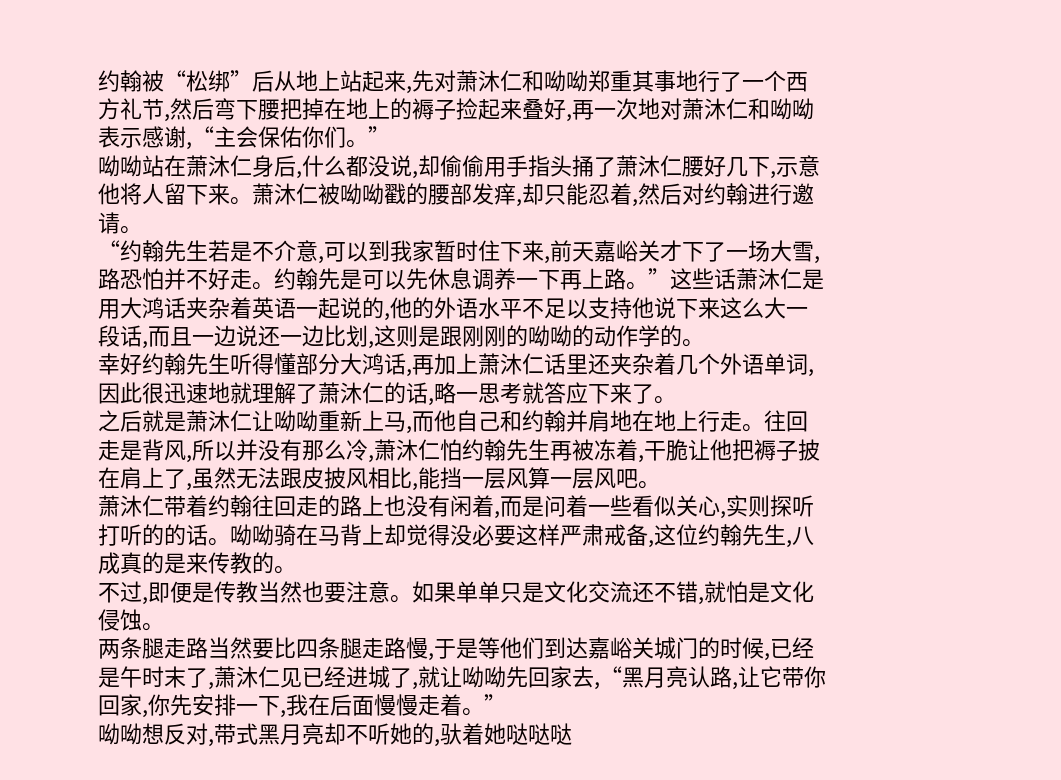约翰被“松绑”后从地上站起来,先对萧沐仁和呦呦郑重其事地行了一个西方礼节,然后弯下腰把掉在地上的褥子捡起来叠好,再一次地对萧沐仁和呦呦表示感谢,“主会保佑你们。”
呦呦站在萧沐仁身后,什么都没说,却偷偷用手指头捅了萧沐仁腰好几下,示意他将人留下来。萧沐仁被呦呦戳的腰部发痒,却只能忍着,然后对约翰进行邀请。
“约翰先生若是不介意,可以到我家暂时住下来,前天嘉峪关才下了一场大雪,路恐怕并不好走。约翰先是可以先休息调养一下再上路。”这些话萧沐仁是用大鸿话夹杂着英语一起说的,他的外语水平不足以支持他说下来这么大一段话,而且一边说还一边比划,这则是跟刚刚的呦呦的动作学的。
幸好约翰先生听得懂部分大鸿话,再加上萧沐仁话里还夹杂着几个外语单词,因此很迅速地就理解了萧沐仁的话,略一思考就答应下来了。
之后就是萧沐仁让呦呦重新上马,而他自己和约翰并肩地在地上行走。往回走是背风,所以并没有那么冷,萧沐仁怕约翰先生再被冻着,干脆让他把褥子披在肩上了,虽然无法跟皮披风相比,能挡一层风算一层风吧。
萧沐仁带着约翰往回走的路上也没有闲着,而是问着一些看似关心,实则探听打听的的话。呦呦骑在马背上却觉得没必要这样严肃戒备,这位约翰先生,八成真的是来传教的。
不过,即便是传教当然也要注意。如果单单只是文化交流还不错,就怕是文化侵蚀。
两条腿走路当然要比四条腿走路慢,于是等他们到达嘉峪关城门的时候,已经是午时末了,萧沐仁见已经进城了,就让呦呦先回家去,“黑月亮认路,让它带你回家,你先安排一下,我在后面慢慢走着。”
呦呦想反对,带式黑月亮却不听她的,驮着她哒哒哒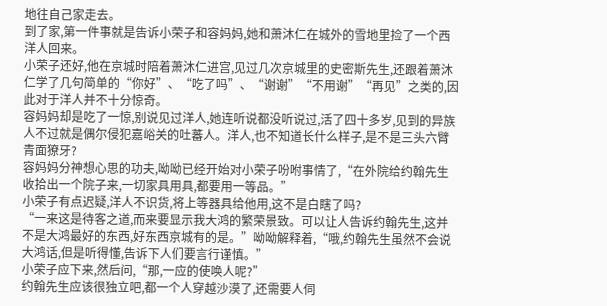地往自己家走去。
到了家,第一件事就是告诉小荣子和容妈妈,她和萧沐仁在城外的雪地里捡了一个西洋人回来。
小荣子还好,他在京城时陪着萧沐仁进宫,见过几次京城里的史密斯先生,还跟着萧沐仁学了几句简单的“你好”、“吃了吗”、“谢谢”“不用谢”“再见”之类的,因此对于洋人并不十分惊奇。
容妈妈却是吃了一惊,别说见过洋人,她连听说都没听说过,活了四十多岁,见到的异族人不过就是偶尔侵犯嘉峪关的吐蕃人。洋人,也不知道长什么样子,是不是三头六臂青面獠牙?
容妈妈分神想心思的功夫,呦呦已经开始对小荣子吩咐事情了,“在外院给约翰先生收拾出一个院子来,一切家具用具,都要用一等品。”
小荣子有点迟疑,洋人不识货,将上等器具给他用,这不是白瞎了吗?
“一来这是待客之道,而来要显示我大鸿的繁荣景致。可以让人告诉约翰先生,这并不是大鸿最好的东西,好东西京城有的是。”呦呦解释着,“哦,约翰先生虽然不会说大鸿话,但是听得懂,告诉下人们要言行谨慎。”
小荣子应下来,然后问,“那,一应的使唤人呢?”
约翰先生应该很独立吧,都一个人穿越沙漠了,还需要人伺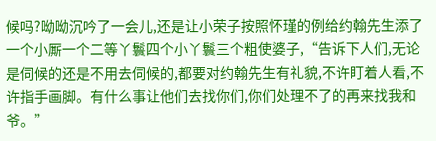候吗?呦呦沉吟了一会儿,还是让小荣子按照怀瑾的例给约翰先生添了一个小厮一个二等丫鬟四个小丫鬟三个粗使婆子,“告诉下人们,无论是伺候的还是不用去伺候的,都要对约翰先生有礼貌,不许盯着人看,不许指手画脚。有什么事让他们去找你们,你们处理不了的再来找我和爷。”